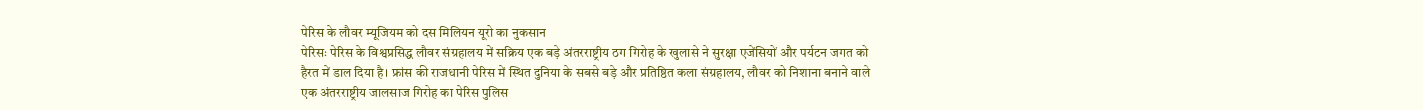पेरिस के लौवर म्यूजियम को दस मिलियन यूरो का नुकसान
पेरिसः पेरिस के विश्वप्रसिद्ध लौवर संग्रहालय में सक्रिय एक बड़े अंतरराष्ट्रीय ठग गिरोह के खुलासे ने सुरक्षा एजेंसियों और पर्यटन जगत को हैरत में डाल दिया है। फ्रांस की राजधानी पेरिस में स्थित दुनिया के सबसे बड़े और प्रतिष्ठित कला संग्रहालय, लौवर को निशाना बनाने वाले एक अंतरराष्ट्रीय जालसाज गिरोह का पेरिस पुलिस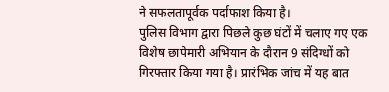ने सफलतापूर्वक पर्दाफाश किया है।
पुलिस विभाग द्वारा पिछले कुछ घंटों में चलाए गए एक विशेष छापेमारी अभियान के दौरान 9 संदिग्धों को गिरफ्तार किया गया है। प्रारंभिक जांच में यह बात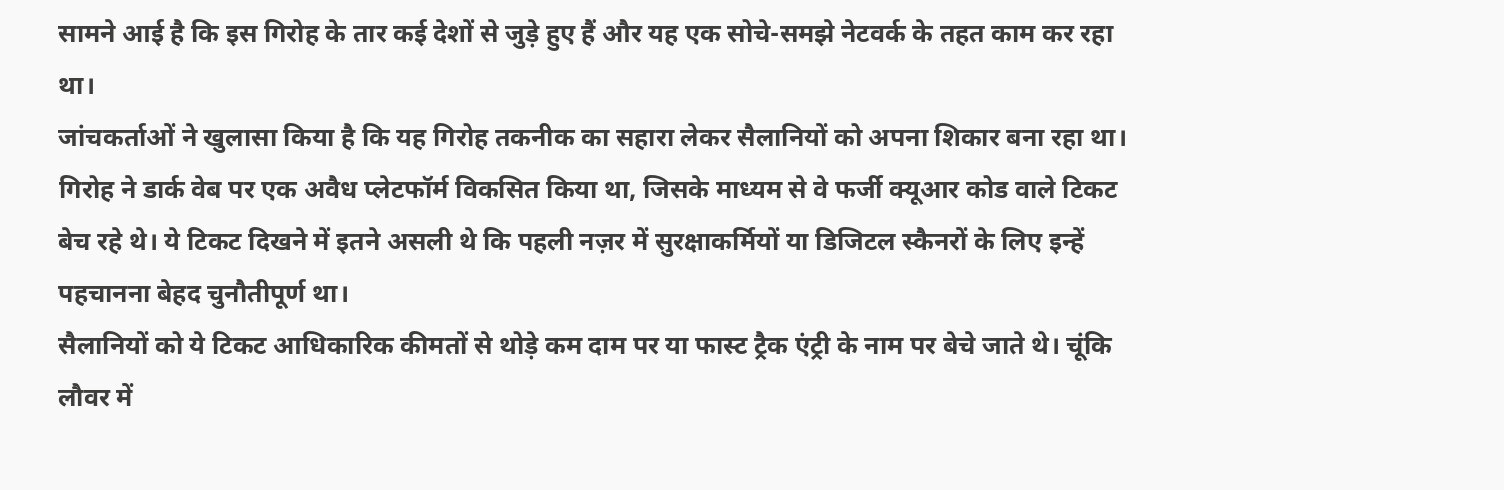सामने आई है कि इस गिरोह के तार कई देशों से जुड़े हुए हैं और यह एक सोचे-समझे नेटवर्क के तहत काम कर रहा था।
जांचकर्ताओं ने खुलासा किया है कि यह गिरोह तकनीक का सहारा लेकर सैलानियों को अपना शिकार बना रहा था। गिरोह ने डार्क वेब पर एक अवैध प्लेटफॉर्म विकसित किया था, जिसके माध्यम से वे फर्जी क्यूआर कोड वाले टिकट बेच रहे थे। ये टिकट दिखने में इतने असली थे कि पहली नज़र में सुरक्षाकर्मियों या डिजिटल स्कैनरों के लिए इन्हें पहचानना बेहद चुनौतीपूर्ण था।
सैलानियों को ये टिकट आधिकारिक कीमतों से थोड़े कम दाम पर या फास्ट ट्रैक एंट्री के नाम पर बेचे जाते थे। चूंकि लौवर में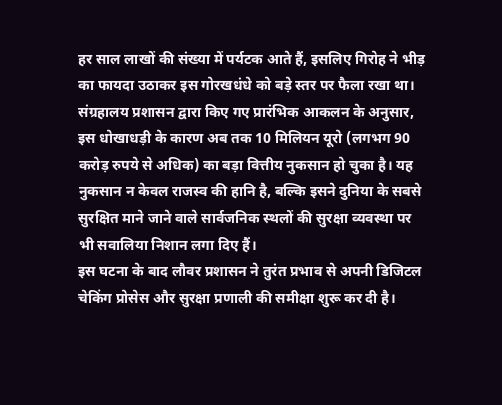हर साल लाखों की संख्या में पर्यटक आते हैं, इसलिए गिरोह ने भीड़ का फायदा उठाकर इस गोरखधंधे को बड़े स्तर पर फैला रखा था।
संग्रहालय प्रशासन द्वारा किए गए प्रारंभिक आकलन के अनुसार, इस धोखाधड़ी के कारण अब तक 10 मिलियन यूरो (लगभग 90 करोड़ रुपये से अधिक) का बड़ा वित्तीय नुकसान हो चुका है। यह नुकसान न केवल राजस्व की हानि है, बल्कि इसने दुनिया के सबसे सुरक्षित माने जाने वाले सार्वजनिक स्थलों की सुरक्षा व्यवस्था पर भी सवालिया निशान लगा दिए हैं।
इस घटना के बाद लौवर प्रशासन ने तुरंत प्रभाव से अपनी डिजिटल चेकिंग प्रोसेस और सुरक्षा प्रणाली की समीक्षा शुरू कर दी है।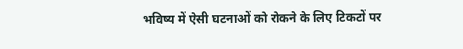भविष्य में ऐसी घटनाओं को रोकने के लिए टिकटों पर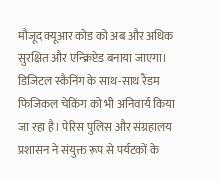मौजूद क्यूआर कोड को अब और अधिक सुरक्षित और एन्क्रिप्टेड बनाया जाएगा।
डिजिटल स्कैनिंग के साथ-साथ रैंडम फिजिकल चेकिंग को भी अनिवार्य किया जा रहा है। पेरिस पुलिस और संग्रहालय प्रशासन ने संयुक्त रूप से पर्यटकों के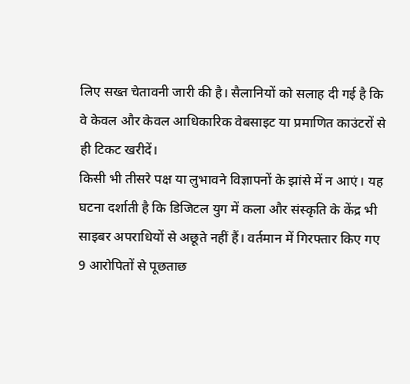लिए सख्त चेतावनी जारी की है। सैलानियों को सलाह दी गई है कि वे केवल और केवल आधिकारिक वेबसाइट या प्रमाणित काउंटरों से ही टिकट खरीदें।
किसी भी तीसरे पक्ष या लुभावने विज्ञापनों के झांसे में न आएं। यह घटना दर्शाती है कि डिजिटल युग में कला और संस्कृति के केंद्र भी साइबर अपराधियों से अछूते नहीं हैं। वर्तमान में गिरफ्तार किए गए 9 आरोपितों से पूछताछ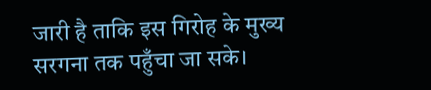जारी है ताकि इस गिरोह के मुख्य सरगना तक पहुँचा जा सके।